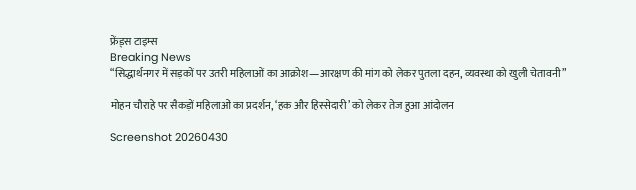फ्रेंड्स टाइम्स
Breaking News
“सिद्धार्थनगर में सड़कों पर उतरी महिलाओं का आक्रोश—आरक्षण की मांग को लेकर पुतला दहन, व्यवस्था को खुली चेतावनी”

मोहन चौराहे पर सैकड़ों महिलाओं का प्रदर्शन, ‘हक और हिस्सेदारी’ को लेकर तेज हुआ आंदोलन

Screenshot 20260430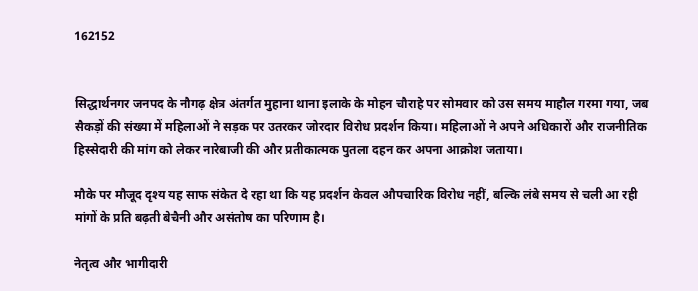162152


सिद्धार्थनगर जनपद के नौगढ़ क्षेत्र अंतर्गत मुहाना थाना इलाके के मोहन चौराहे पर सोमवार को उस समय माहौल गरमा गया, जब सैकड़ों की संख्या में महिलाओं ने सड़क पर उतरकर जोरदार विरोध प्रदर्शन किया। महिलाओं ने अपने अधिकारों और राजनीतिक हिस्सेदारी की मांग को लेकर नारेबाजी की और प्रतीकात्मक पुतला दहन कर अपना आक्रोश जताया।

मौके पर मौजूद दृश्य यह साफ संकेत दे रहा था कि यह प्रदर्शन केवल औपचारिक विरोध नहीं, बल्कि लंबे समय से चली आ रही मांगों के प्रति बढ़ती बेचैनी और असंतोष का परिणाम है।

नेतृत्व और भागीदारी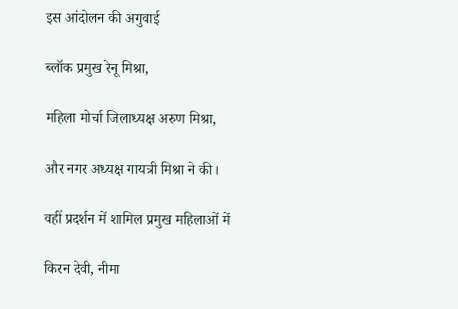इस आंदोलन की अगुवाई

ब्लॉक प्रमुख रेनू मिश्रा,

महिला मोर्चा जिलाध्यक्ष अरुण मिश्रा,

और नगर अध्यक्ष गायत्री मिश्रा ने की।

वहीं प्रदर्शन में शामिल प्रमुख महिलाओं में

किरन देवी, नीमा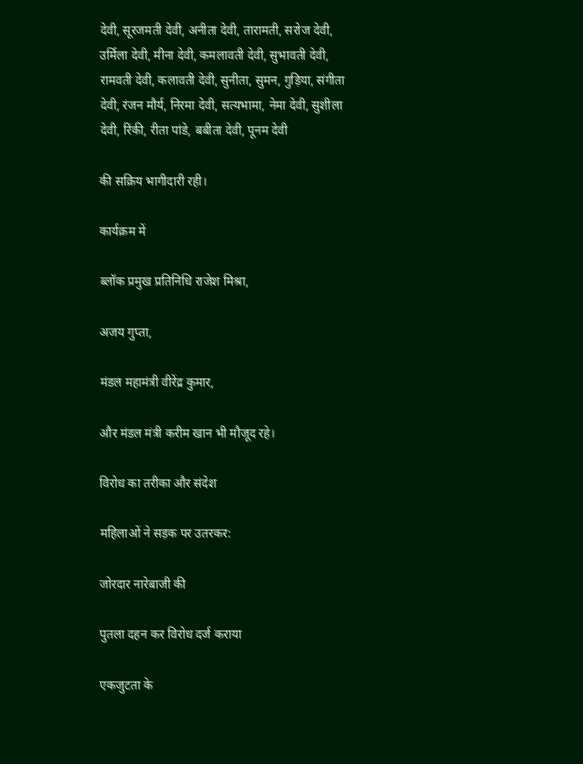देवी, सूरजमती देवी, अनीता देवी, तारामती, सरोज देवी, उर्मिला देवी, मीना देवी, कमलावती देवी, सुभावती देवी, रामवती देवी, कलावती देवी, सुनीता, सुमन, गुड़िया, संगीता देवी, रंजन मौर्य, निरमा देवी, सत्यभामा, नेमा देवी, सुशीला देवी, रिंकी, रीता पांडे, बबीता देवी, पूनम देवी

की सक्रिय भागीदारी रही।

कार्यक्रम में

ब्लॉक प्रमुख प्रतिनिधि राजेश मिश्रा,

अजय गुप्ता,

मंडल महामंत्री वीरेंद्र कुमार,

और मंडल मंत्री करीम खान भी मौजूद रहे।

विरोध का तरीका और संदेश

महिलाओं ने सड़क पर उतरकर:

जोरदार नारेबाजी की

पुतला दहन कर विरोध दर्ज कराया

एकजुटता के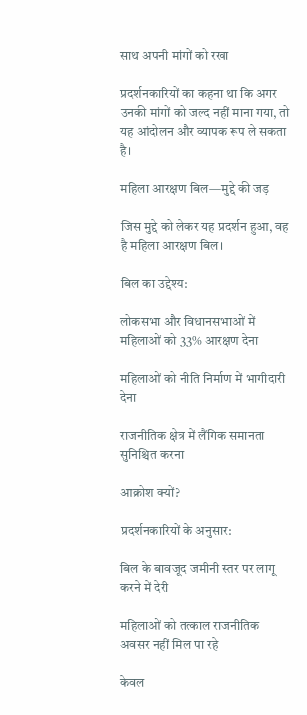साथ अपनी मांगों को रखा

प्रदर्शनकारियों का कहना था कि अगर उनकी मांगों को जल्द नहीं माना गया, तो यह आंदोलन और व्यापक रूप ले सकता है।

महिला आरक्षण बिल—मुद्दे की जड़

जिस मुद्दे को लेकर यह प्रदर्शन हुआ, वह है महिला आरक्षण बिल।

बिल का उद्देश्य:

लोकसभा और विधानसभाओं में महिलाओं को 33% आरक्षण देना

महिलाओं को नीति निर्माण में भागीदारी देना

राजनीतिक क्षेत्र में लैंगिक समानता सुनिश्चित करना

आक्रोश क्यों?

प्रदर्शनकारियों के अनुसार:

बिल के बावजूद जमीनी स्तर पर लागू करने में देरी

महिलाओं को तत्काल राजनीतिक अवसर नहीं मिल पा रहे

केवल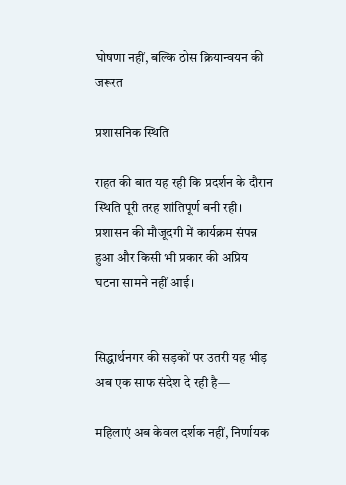घोषणा नहीं, बल्कि ठोस क्रियान्वयन की जरूरत

प्रशासनिक स्थिति

राहत की बात यह रही कि प्रदर्शन के दौरान स्थिति पूरी तरह शांतिपूर्ण बनी रही। प्रशासन की मौजूदगी में कार्यक्रम संपन्न हुआ और किसी भी प्रकार की अप्रिय घटना सामने नहीं आई।


सिद्धार्थनगर की सड़कों पर उतरी यह भीड़ अब एक साफ संदेश दे रही है—

महिलाएं अब केवल दर्शक नहीं, निर्णायक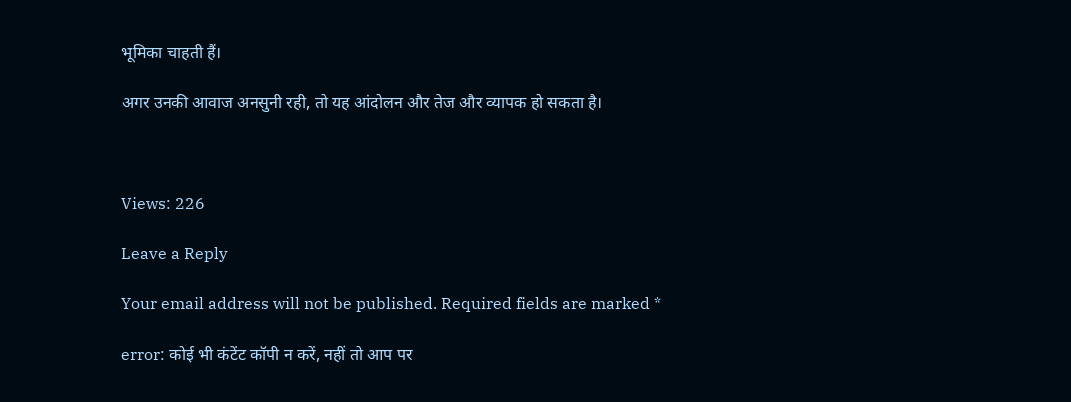भूमिका चाहती हैं।

अगर उनकी आवाज अनसुनी रही, तो यह आंदोलन और तेज और व्यापक हो सकता है।



Views: 226

Leave a Reply

Your email address will not be published. Required fields are marked *

error: कोई भी कंटेंट कॉपी न करें, नहीं तो आप पर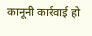कानूनी कार्रवाई हो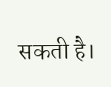सकती है।